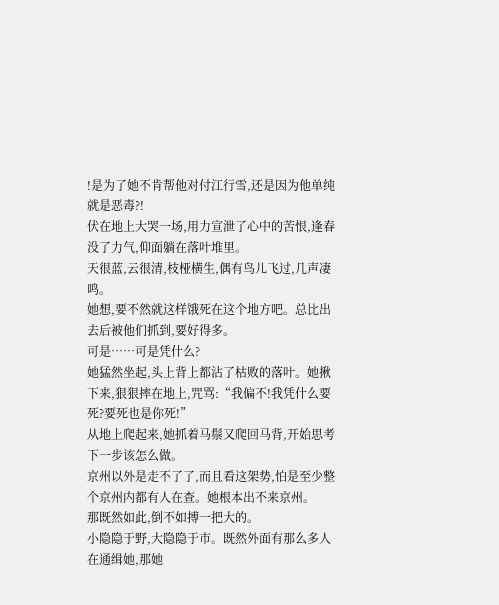!是为了她不肯帮他对付江行雪,还是因为他单纯就是恶毒?!
伏在地上大哭一场,用力宣泄了心中的苦恨,逢春没了力气,仰面躺在落叶堆里。
天很蓝,云很清,枝桠横生,偶有鸟儿飞过,几声凄鸣。
她想,要不然就这样饿死在这个地方吧。总比出去后被他们抓到,要好得多。
可是……可是凭什么?
她猛然坐起,头上背上都沾了枯败的落叶。她揪下来,狠狠摔在地上,咒骂:“我偏不!我凭什么要死?要死也是你死!”
从地上爬起来,她抓着马鬃又爬回马背,开始思考下一步该怎么做。
京州以外是走不了了,而且看这架势,怕是至少整个京州内都有人在查。她根本出不来京州。
那既然如此,倒不如搏一把大的。
小隐隐于野,大隐隐于市。既然外面有那么多人在通缉她,那她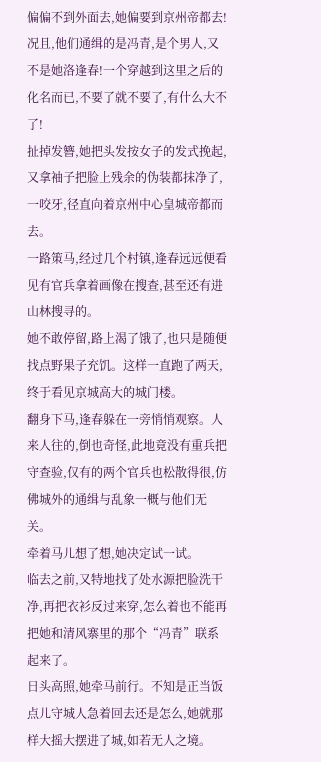偏偏不到外面去,她偏要到京州帝都去!
况且,他们通缉的是冯青,是个男人,又不是她洛逢春!一个穿越到这里之后的化名而已,不要了就不要了,有什么大不了!
扯掉发簪,她把头发按女子的发式挽起,又拿袖子把脸上残余的伪装都抹净了,一咬牙,径直向着京州中心皇城帝都而去。
一路策马,经过几个村镇,逢春远远便看见有官兵拿着画像在搜查,甚至还有进山林搜寻的。
她不敢停留,路上渴了饿了,也只是随便找点野果子充饥。这样一直跑了两天,终于看见京城高大的城门楼。
翻身下马,逢春躲在一旁悄悄观察。人来人往的,倒也奇怪,此地竟没有重兵把守查验,仅有的两个官兵也松散得很,仿佛城外的通缉与乱象一概与他们无关。
牵着马儿想了想,她决定试一试。
临去之前,又特地找了处水源把脸洗干净,再把衣衫反过来穿,怎么着也不能再把她和清风寨里的那个“冯青”联系起来了。
日头高照,她牵马前行。不知是正当饭点儿守城人急着回去还是怎么,她就那样大摇大摆进了城,如若无人之境。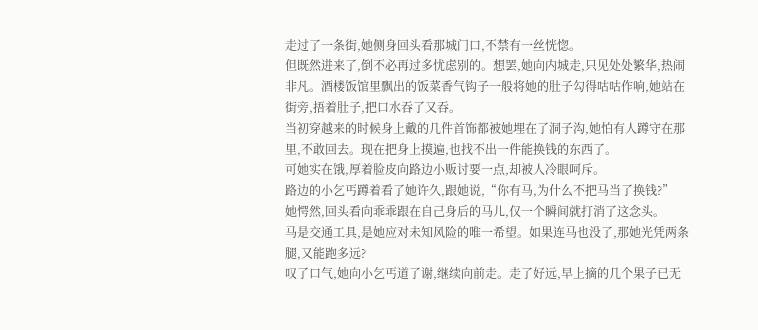走过了一条街,她侧身回头看那城门口,不禁有一丝恍惚。
但既然进来了,倒不必再过多忧虑别的。想罢,她向内城走,只见处处繁华,热闹非凡。酒楼饭馆里飘出的饭菜香气钩子一般将她的肚子勾得咕咕作响,她站在街旁,捂着肚子,把口水吞了又吞。
当初穿越来的时候身上戴的几件首饰都被她埋在了洞子沟,她怕有人蹲守在那里,不敢回去。现在把身上摸遍,也找不出一件能换钱的东西了。
可她实在饿,厚着脸皮向路边小贩讨要一点,却被人冷眼呵斥。
路边的小乞丐蹲着看了她许久,跟她说,“你有马,为什么不把马当了换钱?”
她愕然,回头看向乖乖跟在自己身后的马儿,仅一个瞬间就打消了这念头。
马是交通工具,是她应对未知风险的唯一希望。如果连马也没了,那她光凭两条腿,又能跑多远?
叹了口气,她向小乞丐道了谢,继续向前走。走了好远,早上摘的几个果子已无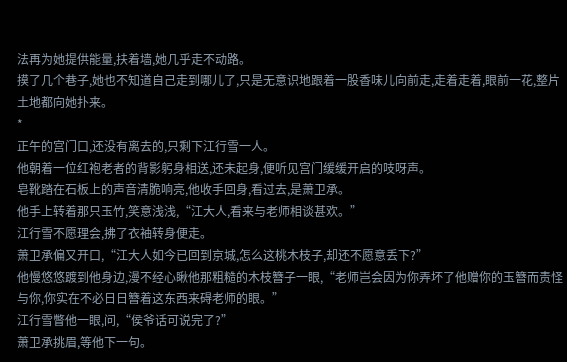法再为她提供能量,扶着墙,她几乎走不动路。
摸了几个巷子,她也不知道自己走到哪儿了,只是无意识地跟着一股香味儿向前走,走着走着,眼前一花,整片土地都向她扑来。
*
正午的宫门口,还没有离去的,只剩下江行雪一人。
他朝着一位红袍老者的背影躬身相送,还未起身,便听见宫门缓缓开启的吱呀声。
皂靴踏在石板上的声音清脆响亮,他收手回身,看过去,是萧卫承。
他手上转着那只玉竹,笑意浅浅,“江大人,看来与老师相谈甚欢。”
江行雪不愿理会,拂了衣袖转身便走。
萧卫承偏又开口,“江大人如今已回到京城,怎么这桃木枝子,却还不愿意丢下?”
他慢悠悠踱到他身边,漫不经心瞅他那粗糙的木枝簪子一眼,“老师岂会因为你弄坏了他赠你的玉簪而责怪与你,你实在不必日日簪着这东西来碍老师的眼。”
江行雪瞥他一眼,问,“侯爷话可说完了?”
萧卫承挑眉,等他下一句。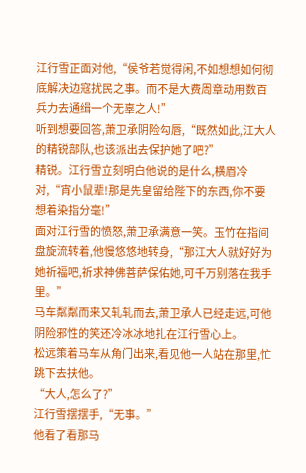江行雪正面对他,“侯爷若觉得闲,不如想想如何彻底解决边寇扰民之事。而不是大费周章动用数百兵力去通缉一个无辜之人!”
听到想要回答,萧卫承阴险勾唇,“既然如此,江大人的精锐部队,也该派出去保护她了吧?”
精锐。江行雪立刻明白他说的是什么,横眉冷对,“宵小鼠辈!那是先皇留给陛下的东西,你不要想着染指分毫!”
面对江行雪的愤怒,萧卫承满意一笑。玉竹在指间盘旋流转着,他慢悠悠地转身,“那江大人就好好为她祈福吧,祈求神佛菩萨保佑她,可千万别落在我手里。”
马车粼粼而来又轧轧而去,萧卫承人已经走远,可他阴险邪性的笑还冷冰冰地扎在江行雪心上。
松远策着马车从角门出来,看见他一人站在那里,忙跳下去扶他。
“大人,怎么了?”
江行雪摆摆手,“无事。”
他看了看那马